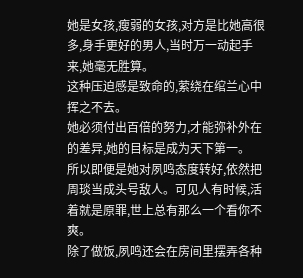她是女孩,瘦弱的女孩,对方是比她高很多,身手更好的男人,当时万一动起手来,她毫无胜算。
这种压迫感是致命的,萦绕在绾兰心中挥之不去。
她必须付出百倍的努力,才能弥补外在的差异,她的目标是成为天下第一。
所以即便是她对夙鸣态度转好,依然把周琰当成头号敌人。可见人有时候,活着就是原罪,世上总有那么一个看你不爽。
除了做饭,夙鸣还会在房间里摆弄各种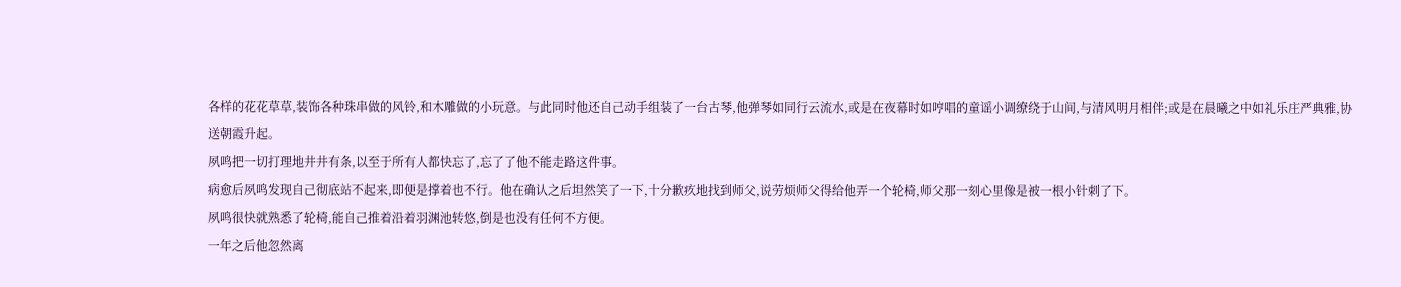各样的花花草草,装饰各种珠串做的风铃,和木雕做的小玩意。与此同时他还自己动手组装了一台古琴,他弹琴如同行云流水,或是在夜幕时如哼唱的童谣小调缭绕于山间,与清风明月相伴;或是在晨曦之中如礼乐庄严典雅,协送朝霞升起。
夙鸣把一切打理地井井有条,以至于所有人都快忘了,忘了了他不能走路这件事。
病愈后夙鸣发现自己彻底站不起来,即便是撑着也不行。他在确认之后坦然笑了一下,十分歉疚地找到师父,说劳烦师父得给他弄一个轮椅,师父那一刻心里像是被一根小针刺了下。
夙鸣很快就熟悉了轮椅,能自己推着沿着羽渊池转悠,倒是也没有任何不方便。
一年之后他忽然离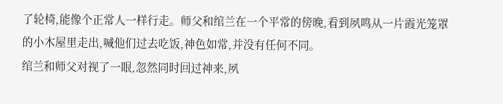了轮椅,能像个正常人一样行走。师父和绾兰在一个平常的傍晚,看到夙鸣从一片霞光笼罩的小木屋里走出,喊他们过去吃饭,神色如常,并没有任何不同。
绾兰和师父对视了一眼,忽然同时回过神来,夙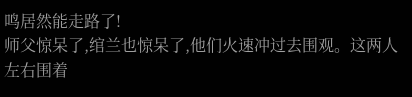鸣居然能走路了!
师父惊呆了,绾兰也惊呆了,他们火速冲过去围观。这两人左右围着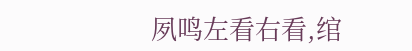夙鸣左看右看,绾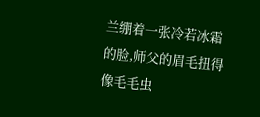兰绷着一张冷若冰霜的脸,师父的眉毛扭得像毛毛虫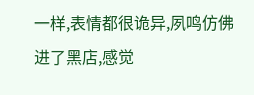一样,表情都很诡异,夙鸣仿佛进了黑店,感觉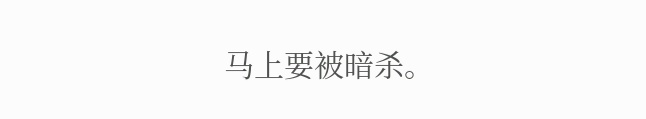马上要被暗杀。